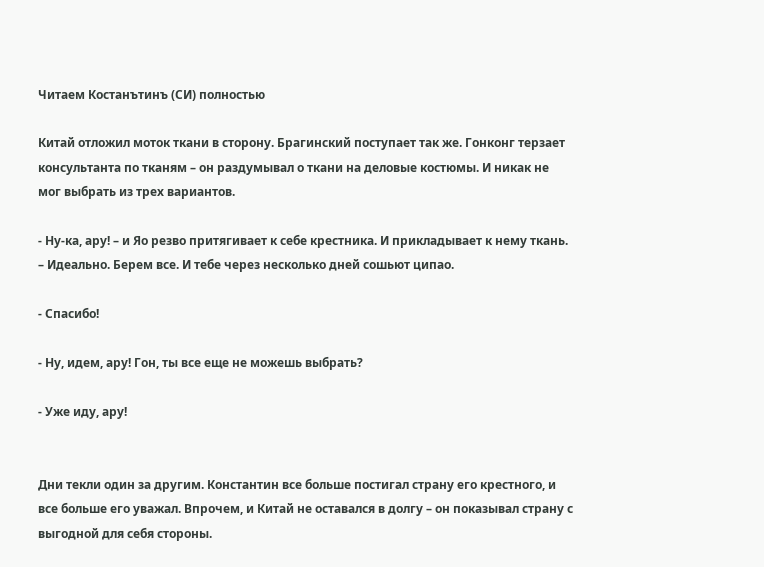Читаем Костанътинъ (СИ) полностью

Китай отложил моток ткани в сторону. Брагинский поступает так же. Гонконг терзает консультанта по тканям – он раздумывал о ткани на деловые костюмы. И никак не мог выбрать из трех вариантов.

- Ну-ка, ару! – и Яо резво притягивает к себе крестника. И прикладывает к нему ткань. – Идеально. Берем все. И тебе через несколько дней сошьют ципао.

- Спасибо!

- Ну, идем, ару! Гон, ты все еще не можешь выбрать?

- Уже иду, ару!


Дни текли один за другим. Константин все больше постигал страну его крестного, и все больше его уважал. Впрочем, и Китай не оставался в долгу – он показывал страну с выгодной для себя стороны.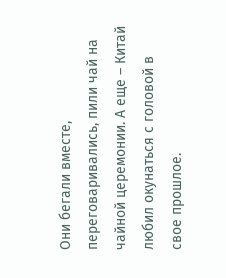Они бегали вместе, переговаривались, пили чай на чайной церемонии. А еще – Китай любил окунаться с головой в свое прошлое.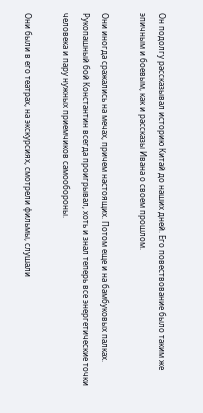Он подолгу рассказывал историю Китай до наших дней. Его повествование было таким же эпичным и боевым, как и рассказы Ивана о своем прошлом.

Они иногда сражались на мечах, причем настоящих. Потом еще и на бамбуковых палках. Рукопашный бой Константин всегда проигрывал, хоть и знал теперь все энергетические точки человека и пару нужных приемчиков самообороны.

Они были в его театрах, на экскурсиях, смотрели фильмы, слушали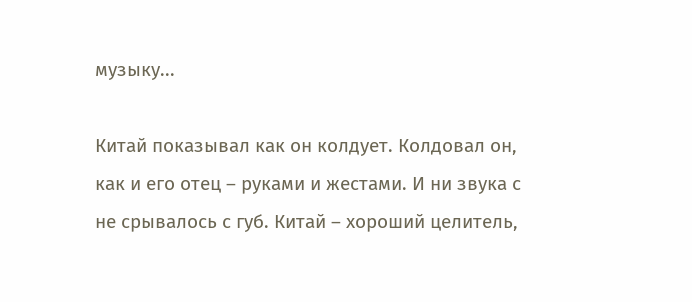музыку...

Китай показывал как он колдует. Колдовал он, как и его отец – руками и жестами. И ни звука с не срывалось с губ. Китай – хороший целитель,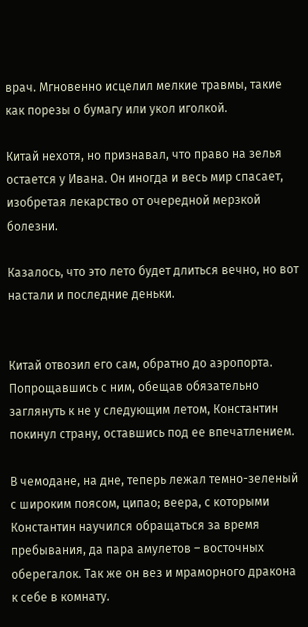врач. Мгновенно исцелил мелкие травмы, такие как порезы о бумагу или укол иголкой.

Китай нехотя, но признавал, что право на зелья остается у Ивана. Он иногда и весь мир спасает, изобретая лекарство от очередной мерзкой болезни.

Казалось, что это лето будет длиться вечно, но вот настали и последние деньки.


Китай отвозил его сам, обратно до аэропорта. Попрощавшись с ним, обещав обязательно заглянуть к не у следующим летом, Константин покинул страну, оставшись под ее впечатлением.

В чемодане, на дне, теперь лежал темно-зеленый с широким поясом, ципао; веера, с которыми Константин научился обращаться за время пребывания, да пара амулетов – восточных оберегалок. Так же он вез и мраморного дракона к себе в комнату.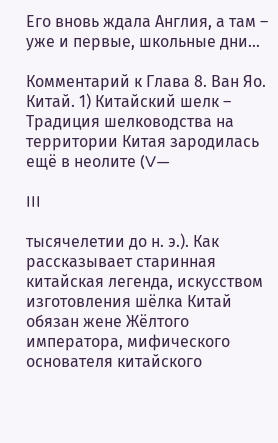Его вновь ждала Англия, а там – уже и первые, школьные дни...

Комментарий к Глава 8. Ван Яо. Китай. 1) Китайский шелк – Традиция шелководства на территории Китая зародилась ещё в неолите (V—

III

тысячелетии до н. э.). Как рассказывает старинная китайская легенда, искусством изготовления шёлка Китай обязан жене Жёлтого императора, мифического основателя китайского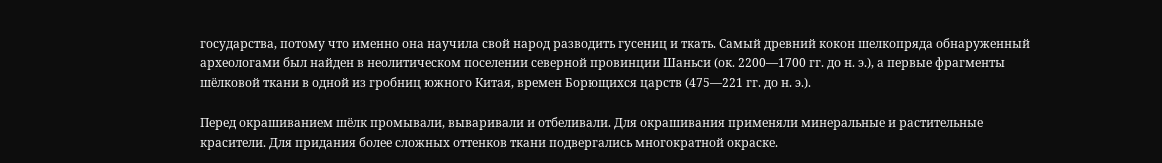государства, потому что именно она научила свой народ разводить гусениц и ткать. Самый древний кокон шелкопряда обнаруженный археологами был найден в неолитическом поселении северной провинции Шаньси (ок. 2200—1700 гг. до н. э.), а первые фрагменты шёлковой ткани в одной из гробниц южного Китая, времен Борющихся царств (475—221 гг. до н. э.).

Перед окрашиванием шёлк промывали, вываривали и отбеливали. Для окрашивания применяли минеральные и растительные красители. Для придания более сложных оттенков ткани подвергались многократной окраске.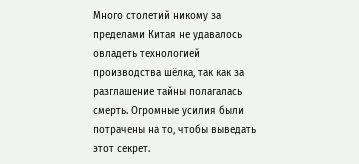Много столетий никому за пределами Китая не удавалось овладеть технологией производства шёлка, так как за разглашение тайны полагалась смерть. Огромные усилия были потрачены на то, чтобы выведать этот секрет.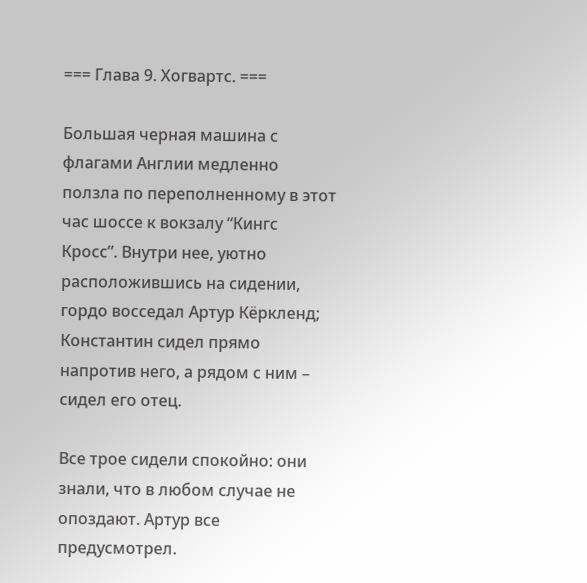=== Глава 9. Хогвартс. ===

Большая черная машина с флагами Англии медленно ползла по переполненному в этот час шоссе к вокзалу “Кингс Кросс”. Внутри нее, уютно расположившись на сидении, гордо восседал Артур Кёркленд; Константин сидел прямо напротив него, а рядом с ним – сидел его отец.

Все трое сидели спокойно: они знали, что в любом случае не опоздают. Артур все предусмотрел.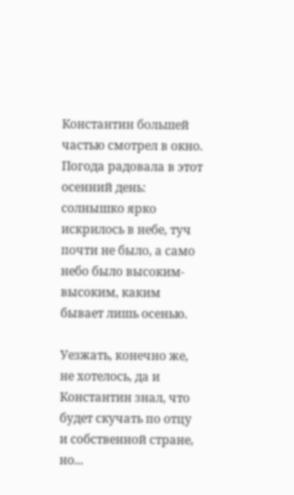Константин большей частью смотрел в окно. Погода радовала в этот осенний день: солнышко ярко искрилось в небе, туч почти не было, а само небо было высоким-высоким, каким бывает лишь осенью.

Уезжать, конечно же, не хотелось, да и Константин знал, что будет скучать по отцу и собственной стране, но...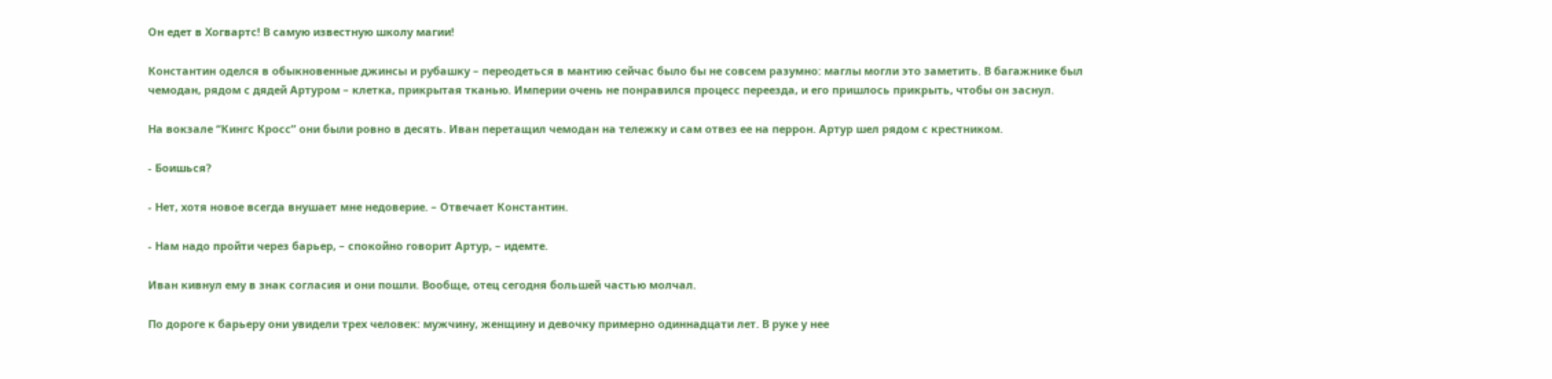Он едет в Хогвартс! В самую известную школу магии!

Константин оделся в обыкновенные джинсы и рубашку – переодеться в мантию сейчас было бы не совсем разумно: маглы могли это заметить. В багажнике был чемодан, рядом с дядей Артуром – клетка, прикрытая тканью. Империи очень не понравился процесс переезда, и его пришлось прикрыть, чтобы он заснул.

На вокзале “Кингс Кросс” они были ровно в десять. Иван перетащил чемодан на тележку и сам отвез ее на перрон. Артур шел рядом с крестником.

- Боишься?

- Нет, хотя новое всегда внушает мне недоверие. – Отвечает Константин.

- Нам надо пройти через барьер, – спокойно говорит Артур, – идемте.

Иван кивнул ему в знак согласия и они пошли. Вообще, отец сегодня большей частью молчал.

По дороге к барьеру они увидели трех человек: мужчину, женщину и девочку примерно одиннадцати лет. В руке у нее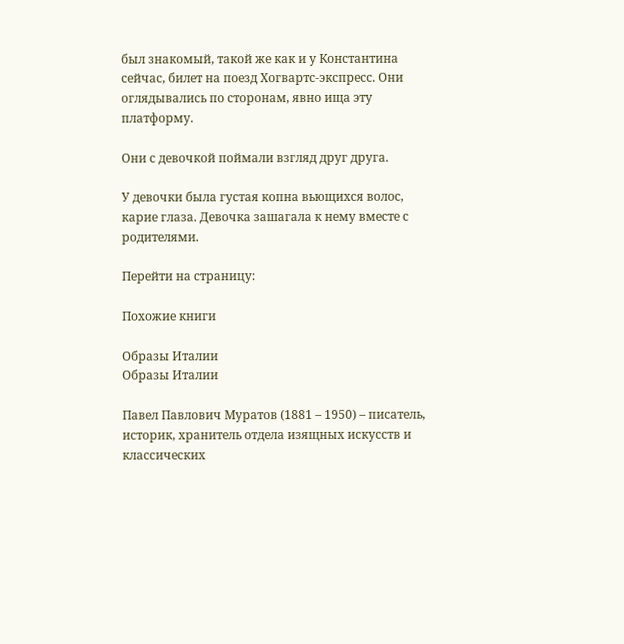был знакомый, такой же как и у Константина сейчас, билет на поезд Хогвартс-экспресс. Они оглядывались по сторонам, явно ища эту платформу.

Они с девочкой поймали взгляд друг друга.

У девочки была густая копна вьющихся волос, карие глаза. Девочка зашагала к нему вместе с родителями.

Перейти на страницу:

Похожие книги

Образы Италии
Образы Италии

Павел Павлович Муратов (1881 – 1950) – писатель, историк, хранитель отдела изящных искусств и классических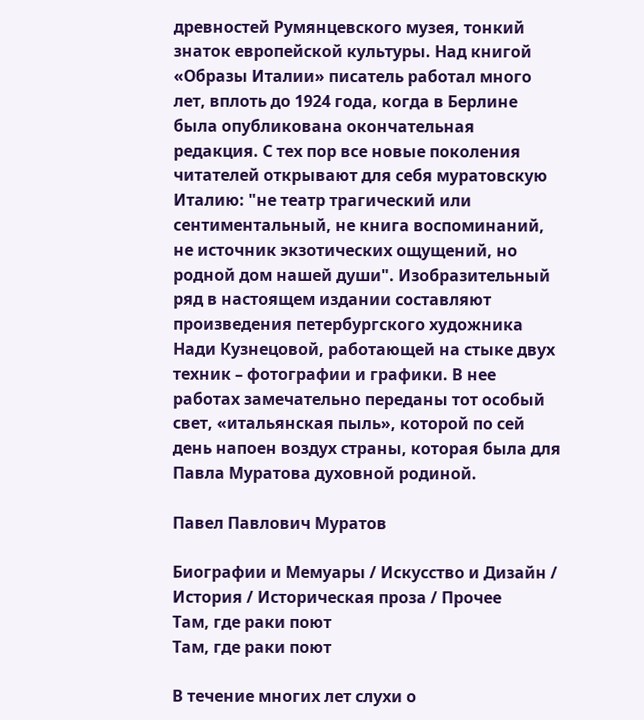древностей Румянцевского музея, тонкий знаток европейской культуры. Над книгой «Образы Италии» писатель работал много лет, вплоть до 1924 года, когда в Берлине была опубликована окончательная редакция. С тех пор все новые поколения читателей открывают для себя муратовскую Италию: "не театр трагический или сентиментальный, не книга воспоминаний, не источник экзотических ощущений, но родной дом нашей души". Изобразительный ряд в настоящем издании составляют произведения петербургского художника Нади Кузнецовой, работающей на стыке двух техник – фотографии и графики. В нее работах замечательно переданы тот особый свет, «итальянская пыль», которой по сей день напоен воздух страны, которая была для Павла Муратова духовной родиной.

Павел Павлович Муратов

Биографии и Мемуары / Искусство и Дизайн / История / Историческая проза / Прочее
Там, где раки поют
Там, где раки поют

В течение многих лет слухи о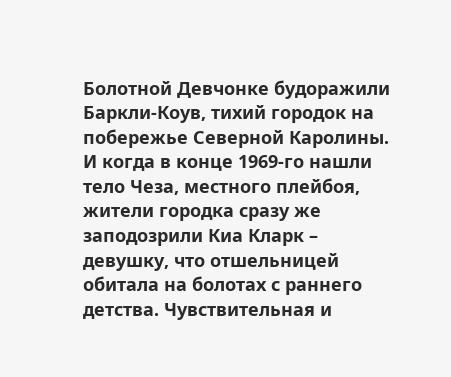Болотной Девчонке будоражили Баркли-Коув, тихий городок на побережье Северной Каролины. И когда в конце 1969-го нашли тело Чеза, местного плейбоя, жители городка сразу же заподозрили Киа Кларк – девушку, что отшельницей обитала на болотах с раннего детства. Чувствительная и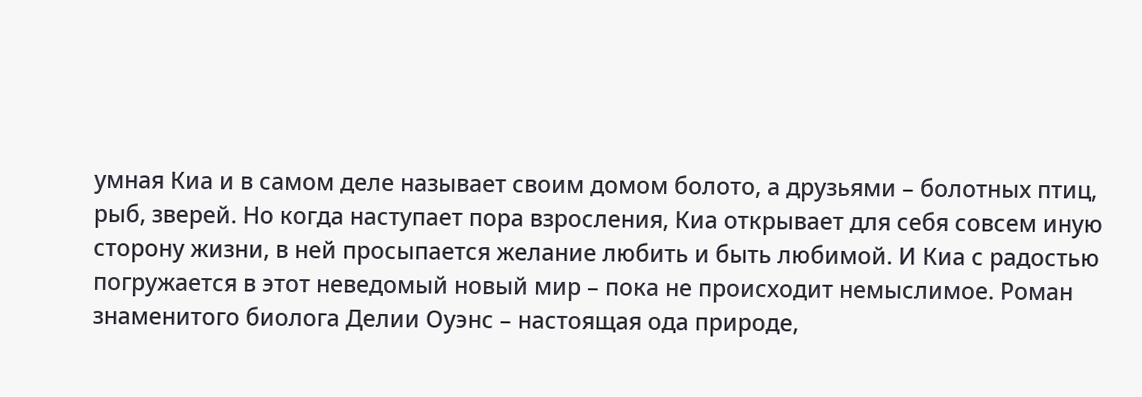умная Киа и в самом деле называет своим домом болото, а друзьями – болотных птиц, рыб, зверей. Но когда наступает пора взросления, Киа открывает для себя совсем иную сторону жизни, в ней просыпается желание любить и быть любимой. И Киа с радостью погружается в этот неведомый новый мир – пока не происходит немыслимое. Роман знаменитого биолога Делии Оуэнс – настоящая ода природе,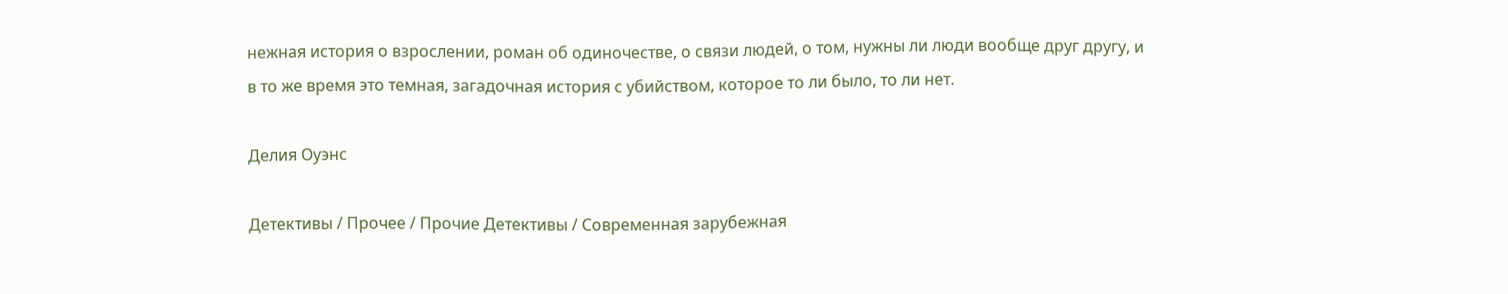нежная история о взрослении, роман об одиночестве, о связи людей, о том, нужны ли люди вообще друг другу, и в то же время это темная, загадочная история с убийством, которое то ли было, то ли нет.

Делия Оуэнс

Детективы / Прочее / Прочие Детективы / Современная зарубежная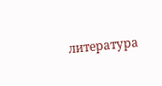литература